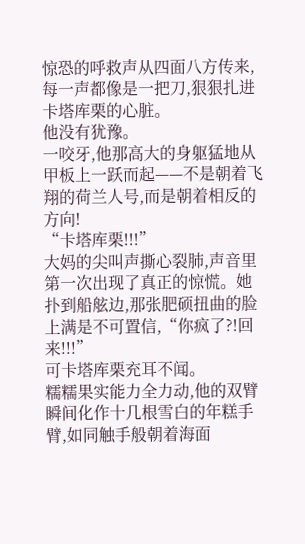惊恐的呼救声从四面八方传来,每一声都像是一把刀,狠狠扎进卡塔库栗的心脏。
他没有犹豫。
一咬牙,他那高大的身躯猛地从甲板上一跃而起——不是朝着飞翔的荷兰人号,而是朝着相反的方向!
“卡塔库栗!!!”
大妈的尖叫声撕心裂肺,声音里第一次出现了真正的惊慌。她扑到船舷边,那张肥硕扭曲的脸上满是不可置信,“你疯了?!回来!!!”
可卡塔库栗充耳不闻。
糯糯果实能力全力动,他的双臂瞬间化作十几根雪白的年糕手臂,如同触手般朝着海面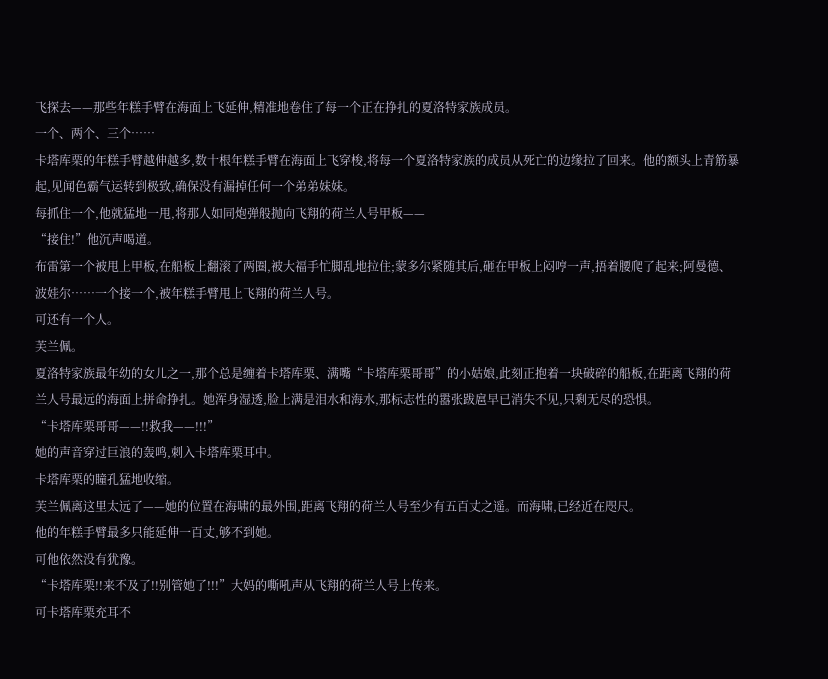飞探去——那些年糕手臂在海面上飞延伸,精准地卷住了每一个正在挣扎的夏洛特家族成员。
一个、两个、三个……
卡塔库栗的年糕手臂越伸越多,数十根年糕手臂在海面上飞穿梭,将每一个夏洛特家族的成员从死亡的边缘拉了回来。他的额头上青筋暴起,见闻色霸气运转到极致,确保没有漏掉任何一个弟弟妹妹。
每抓住一个,他就猛地一甩,将那人如同炮弹般抛向飞翔的荷兰人号甲板——
“接住!”他沉声喝道。
布雷第一个被甩上甲板,在船板上翻滚了两圈,被大福手忙脚乱地拉住;蒙多尔紧随其后,砸在甲板上闷哼一声,捂着腰爬了起来;阿曼德、波娃尔……一个接一个,被年糕手臂甩上飞翔的荷兰人号。
可还有一个人。
芙兰佩。
夏洛特家族最年幼的女儿之一,那个总是缠着卡塔库栗、满嘴“卡塔库栗哥哥”的小姑娘,此刻正抱着一块破碎的船板,在距离飞翔的荷兰人号最远的海面上拼命挣扎。她浑身湿透,脸上满是泪水和海水,那标志性的嚣张跋扈早已消失不见,只剩无尽的恐惧。
“卡塔库栗哥哥——!!救我——!!!”
她的声音穿过巨浪的轰鸣,刺入卡塔库栗耳中。
卡塔库栗的瞳孔猛地收缩。
芙兰佩离这里太远了——她的位置在海啸的最外围,距离飞翔的荷兰人号至少有五百丈之遥。而海啸,已经近在咫尺。
他的年糕手臂最多只能延伸一百丈,够不到她。
可他依然没有犹豫。
“卡塔库栗!!来不及了!!别管她了!!!”大妈的嘶吼声从飞翔的荷兰人号上传来。
可卡塔库栗充耳不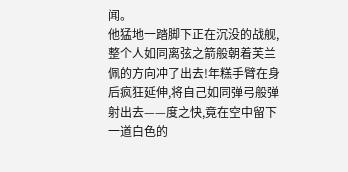闻。
他猛地一踏脚下正在沉没的战舰,整个人如同离弦之箭般朝着芙兰佩的方向冲了出去!年糕手臂在身后疯狂延伸,将自己如同弹弓般弹射出去——度之快,竟在空中留下一道白色的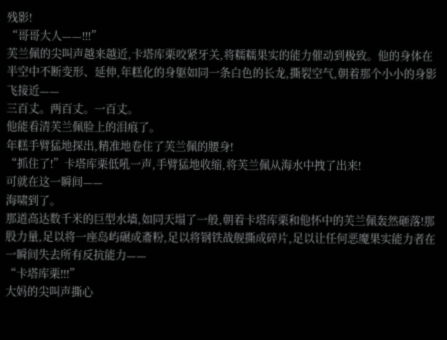残影!
“哥哥大人——!!!”
芙兰佩的尖叫声越来越近,卡塔库栗咬紧牙关,将糯糯果实的能力催动到极致。他的身体在半空中不断变形、延伸,年糕化的身躯如同一条白色的长龙,撕裂空气,朝着那个小小的身影飞接近——
三百丈。两百丈。一百丈。
他能看清芙兰佩脸上的泪痕了。
年糕手臂猛地探出,精准地卷住了芙兰佩的腰身!
“抓住了!”卡塔库栗低吼一声,手臂猛地收缩,将芙兰佩从海水中拽了出来!
可就在这一瞬间——
海啸到了。
那道高达数千米的巨型水墙,如同天塌了一般,朝着卡塔库栗和他怀中的芙兰佩轰然砸落!那股力量,足以将一座岛屿碾成齑粉,足以将钢铁战舰撕成碎片,足以让任何恶魔果实能力者在一瞬间失去所有反抗能力——
“卡塔库栗!!!”
大妈的尖叫声撕心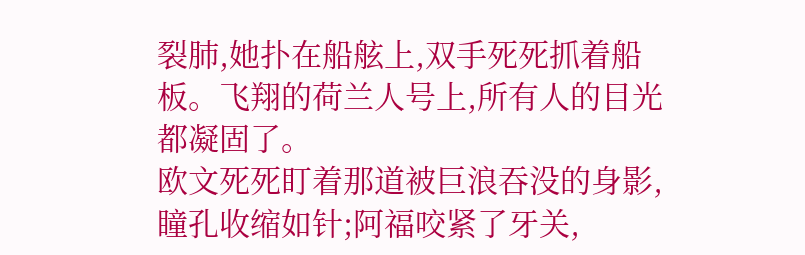裂肺,她扑在船舷上,双手死死抓着船板。飞翔的荷兰人号上,所有人的目光都凝固了。
欧文死死盯着那道被巨浪吞没的身影,瞳孔收缩如针;阿福咬紧了牙关,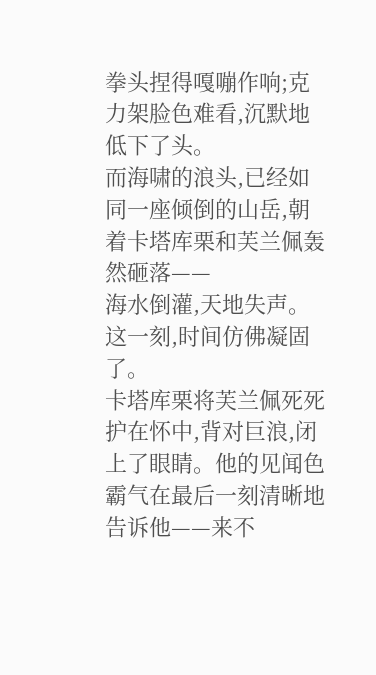拳头捏得嘎嘣作响;克力架脸色难看,沉默地低下了头。
而海啸的浪头,已经如同一座倾倒的山岳,朝着卡塔库栗和芙兰佩轰然砸落——
海水倒灌,天地失声。
这一刻,时间仿佛凝固了。
卡塔库栗将芙兰佩死死护在怀中,背对巨浪,闭上了眼睛。他的见闻色霸气在最后一刻清晰地告诉他——来不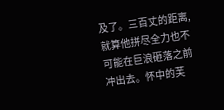及了。三百丈的距离,就算他拼尽全力也不可能在巨浪砸落之前冲出去。怀中的芙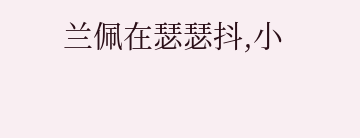兰佩在瑟瑟抖,小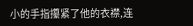小的手指攥紧了他的衣襟,连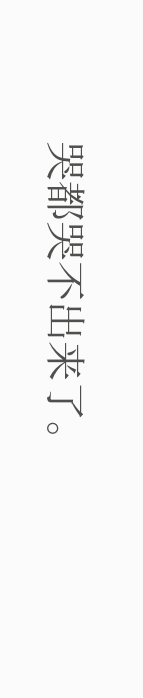哭都哭不出来了。